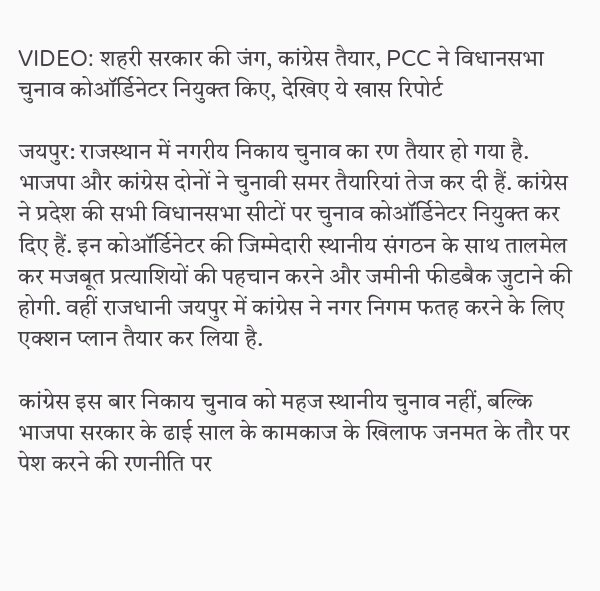VIDEO: शहरी सरकार की जंग, कांग्रेस तैयार, PCC ने विधानसभा चुनाव कोऑर्डिनेटर नियुक्त किए, देखिए ये खास रिपोर्ट

जयपुर: राजस्थान में नगरीय निकाय चुनाव का रण तैयार हो गया है. भाजपा और कांग्रेस दोनों ने चुनावी समर तैयारियां तेज कर दी हैं. कांग्रेस ने प्रदेश की सभी विधानसभा सीटों पर चुनाव कोऑर्डिनेटर नियुक्त कर दिए हैं. इन कोऑर्डिनेटर की जिम्मेदारी स्थानीय संगठन के साथ तालमेल कर मजबूत प्रत्याशियों की पहचान करने और जमीनी फीडबैक जुटाने की होगी. वहीं राजधानी जयपुर में कांग्रेस ने नगर निगम फतह करने के लिए एक्शन प्लान तैयार कर लिया है.

कांग्रेस इस बार निकाय चुनाव को महज स्थानीय चुनाव नहीं, बल्कि भाजपा सरकार के ढाई साल के कामकाज के खिलाफ जनमत के तौर पर पेश करने की रणनीति पर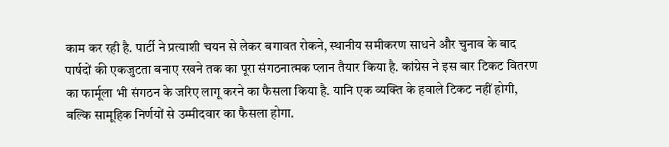काम कर रही है. पार्टी ने प्रत्याशी चयन से लेकर बगावत रोकने, स्थानीय समीकरण साधने और चुनाव के बाद पार्षदों की एकजुटता बनाए रखने तक का पूरा संगठनात्मक प्लान तैयार किया है. कांग्रेस ने इस बार टिकट वितरण का फार्मूला भी संगठन के जरिए लागू करने का फैसला किया है. यानि एक व्यक्ति के हवाले टिकट नहीं होगी, बल्कि सामूहिक निर्णयों से उम्मीदवार का फैसला होगा.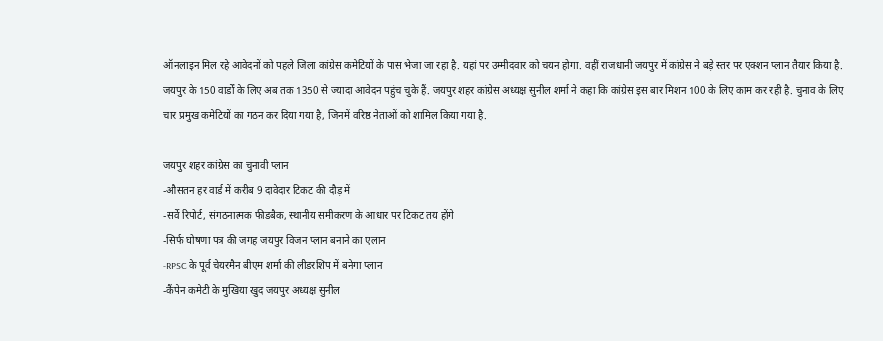ऑनलाइन मिल रहे आवेदनों को पहले जिला कांग्रेस कमेटियों के पास भेजा जा रहा है. यहां पर उम्मीदवार को चयन होगा. वहीं राजधानी जयपुर में कांग्रेस ने बड़े स्तर पर एक्शन प्लान तैयार किया है. जयपुर के 150 वार्डों के लिए अब तक 1350 से ज्यादा आवेदन पहुंच चुके हैं. जयपुर शहर कांग्रेस अध्यक्ष सुनील शर्मा ने कहा कि कांग्रेस इस बार मिशन 100 के लिए काम कर रही है. चुनाव के लिए चार प्रमुख कमेटियों का गठन कर दिया गया है, जिनमें वरिष्ठ नेताओं को शामिल किया गया है.

जयपुर शहर कांग्रेस का चुनावी प्लान
-औसतन हर वार्ड में करीब 9 दावेदार टिकट की दौड़ में
-सर्वे रिपोर्ट, संगठनात्मक फीडबैक, स्थानीय समीकरण के आधार पर टिकट तय होंगे
-सिर्फ घोषणा पत्र की जगह जयपुर विजन प्लान बनाने का एलान
-RPSC के पूर्व चेयरमैन बीएम शर्मा की लीडरशिप में बनेगा प्लान
-कैंपेन कमेटी के मुखिया खुद जयपुर अध्यक्ष सुनील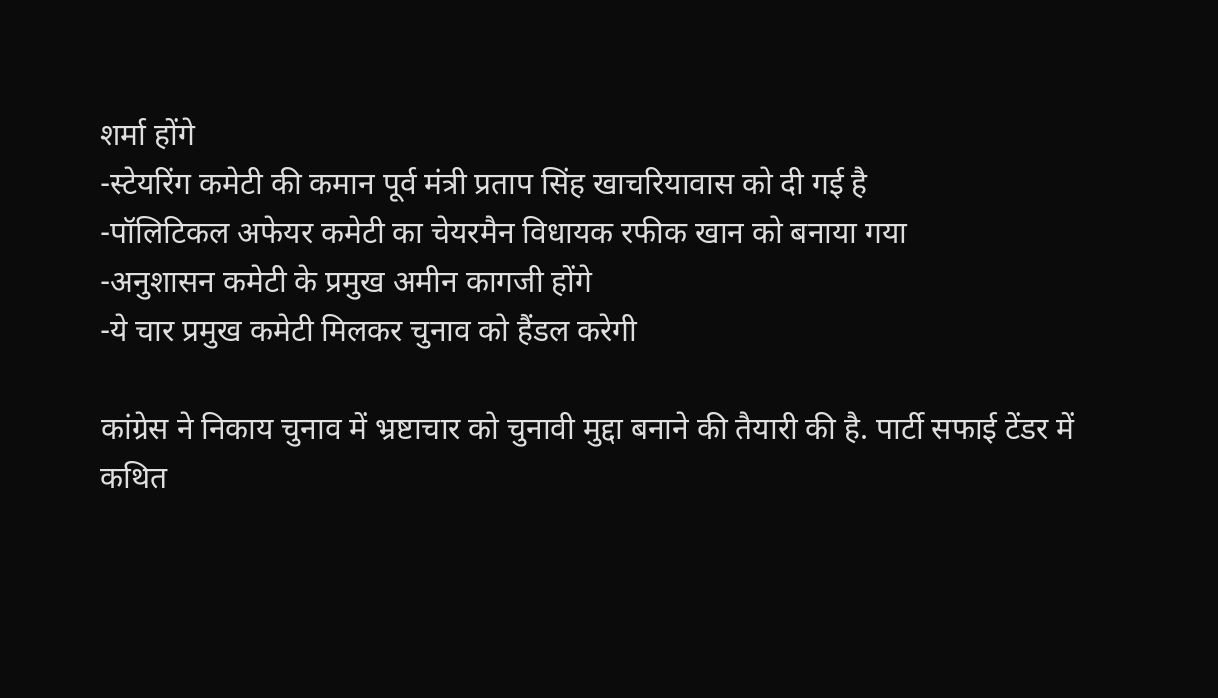शर्मा होंगे
-स्टेयरिंग कमेटी की कमान पूर्व मंत्री प्रताप सिंह खाचरियावास को दी गई है
-पॉलिटिकल अफेयर कमेटी का चेयरमैन विधायक रफीक खान को बनाया गया
-अनुशासन कमेटी के प्रमुख अमीन कागजी होंगे
-ये चार प्रमुख कमेटी मिलकर चुनाव को हैंडल करेगी

कांग्रेस ने निकाय चुनाव में भ्रष्टाचार को चुनावी मुद्दा बनाने की तैयारी की है. पार्टी सफाई टेंडर में कथित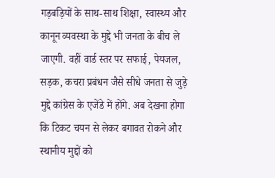गड़बड़ियों के साथ-साथ शिक्षा, स्वास्थ्य और कानून व्यवस्था के मुद्दे भी जनता के बीच ले जाएगी. वहीं वार्ड स्तर पर सफाई, पेयजल, सड़क, कचरा प्रबंधन जैसे सीधे जनता से जुड़े मुद्दे कांग्रेस के एजेंडे में होंगे. अब देखना होगा कि टिकट चयन से लेकर बगावत रोकने और स्थानीय मुद्दों को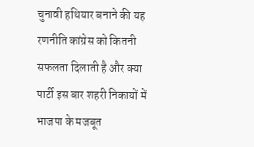चुनावी हथियार बनाने की यह रणनीति कांग्रेस को कितनी सफलता दिलाती है और क्या पार्टी इस बार शहरी निकायों में भाजपा के मजबूत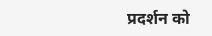प्रदर्शन को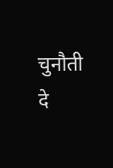चुनौती दे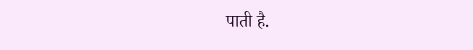पाती है.